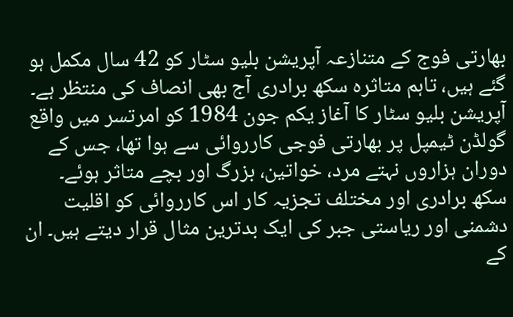بھارتی فوج کے متنازعہ آپریشن بلیو سٹار کو 42 سال مکمل ہو گئے ہیں، تاہم متاثرہ سکھ برادری آج بھی انصاف کی منتظر ہے۔
آپریشن بلیو سٹار کا آغاز یکم جون 1984 کو امرتسر میں واقع گولڈن ٹیمپل پر بھارتی فوجی کارروائی سے ہوا تھا، جس کے دوران ہزاروں نہتے مرد، خواتین، بزرگ اور بچے متاثر ہوئے۔
سکھ برادری اور مختلف تجزیہ کار اس کارروائی کو اقلیت دشمنی اور ریاستی جبر کی ایک بدترین مثال قرار دیتے ہیں۔ ان کے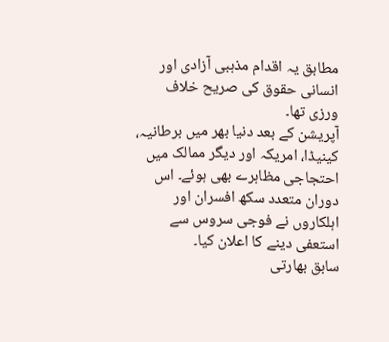مطابق یہ اقدام مذہبی آزادی اور انسانی حقوق کی صریح خلاف ورزی تھا۔
آپریشن کے بعد دنیا بھر میں برطانیہ، کینیڈا، امریکہ اور دیگر ممالک میں احتجاجی مظاہرے بھی ہوئے۔ اس دوران متعدد سکھ افسران اور اہلکاروں نے فوجی سروس سے استعفی دینے کا اعلان کیا۔
سابق بھارتی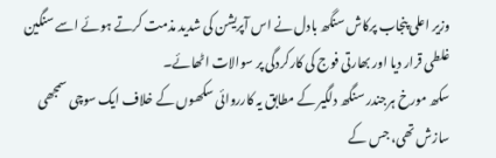وزیر اعلی پنجاب پرکاش سنگھ بادل نے اس آپریشن کی شدید مذمت کرتے ہوئے اسے سنگین غلطی قرار دیا اور بھارتی فوج کی کارکردگی پر سوالات اٹھائے۔
سکھ مورخ ہرجندر سنگھ دلگیر کے مطابق یہ کارروائی سکھوں کے خلاف ایک سوچی سمجھی سازش تھی، جس کے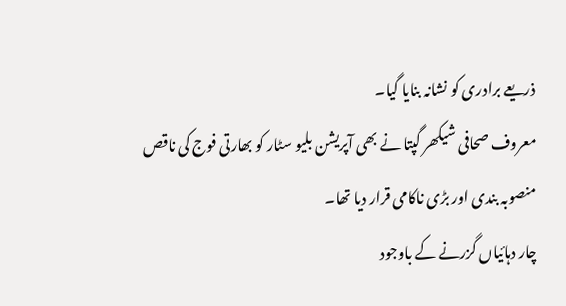ذریعے برادری کو نشانہ بنایا گیا۔
معروف صحافی شیکھر گپتا نے بھی آپریشن بلیو سٹار کو بھارتی فوج کی ناقص منصوبہ بندی اور بڑی ناکامی قرار دیا تھا۔
چار دہائیاں گزرنے کے باوجود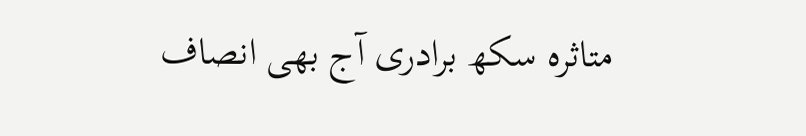متاثرہ سکھ برادری آج بھی انصاف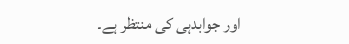اور جوابدہی کی منتظر ہے۔